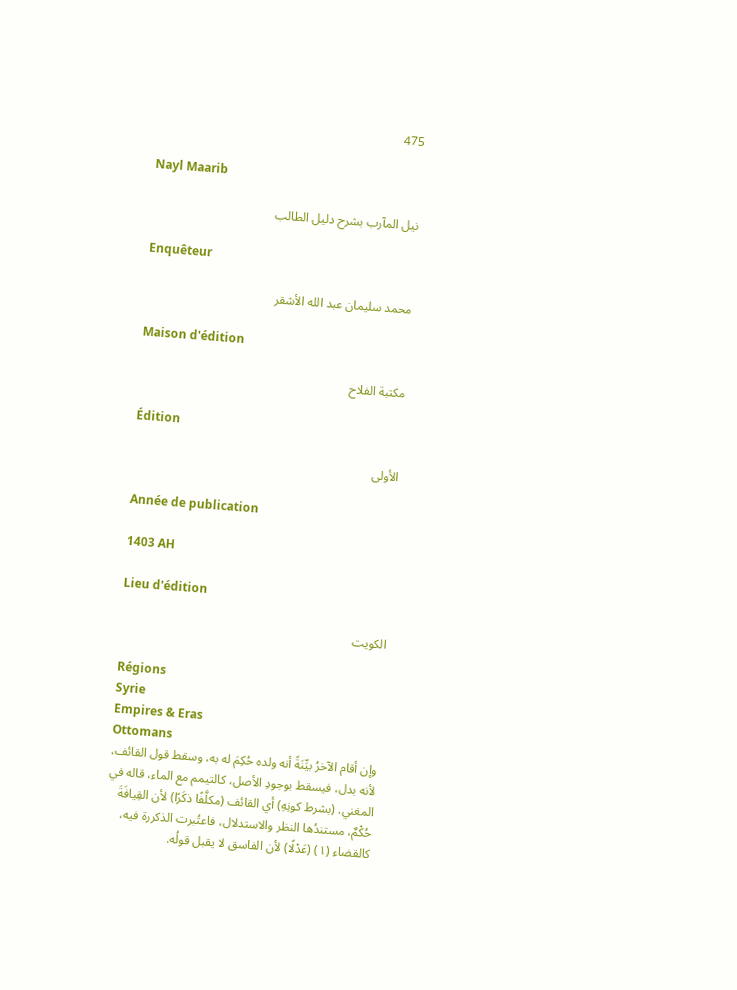475

Nayl Maarib

نيل المآرب بشرح دليل الطالب

Enquêteur

محمد سليمان عبد الله الأشقر

Maison d'édition

مكتبة الفلاح

Édition

الأولى

Année de publication

1403 AH

Lieu d'édition

الكويت

Régions
Syrie
Empires & Eras
Ottomans
وإن أقام الآخرُ بيِّنَةً أنه ولده حُكِمَ له به، وسقط قول القائف، لأنه بدل، فيسقط بوجودِ الأصل، كالتيمم مع الماء، قاله في المغني. (بشرط كونِهِ) أي القائف (مكلَّفًا ذكَرًا) لأن القِيافَةَ حُكْمٌ، مستندُها النظر والاستدلال، فاعتُبرت الذكررة فيه، كالقضاء (١) (عَدْلًا) لأن الفاسق لا يقبل قولُه.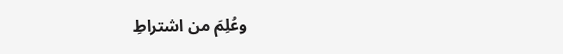وعُلِمَ من اشتراطِ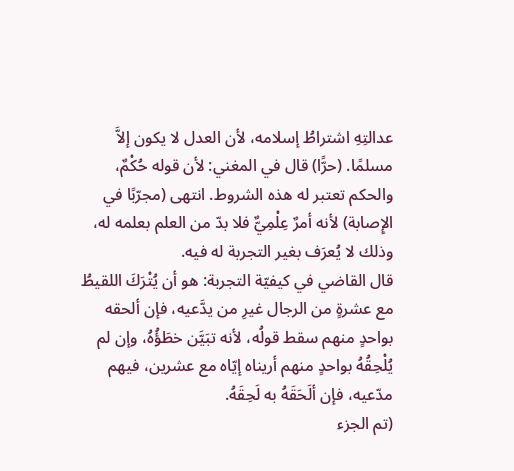عدالتِهِ اشتراطُ إسلامه، لأن العدل لا يكون إلاَّ مسلمًا. (حرًّا) قال في المغني: لأن قوله حُكْمٌ، والحكم تعتبر له هذه الشروط. انتهى (مجرّبًا في الإِصابة) لأنه أمرٌ عِلْمِيٌّ فلا بدّ من العلم بعلمه له، وذلك لا يُعرَف بغير التجربة له فيه.
قال القاضي في كيفيّة التجربة: هو أن يُتْرَكَ اللقيطُ مع عشرةٍ من الرجال غيرِ من يدَّعيه، فإن ألحقه بواحدٍ منهم سقط قولُه، لأنه تبَيَّن خطَؤُهُ، وإن لم يُلْحِقُهُ بواحدٍ منهم أريناه إيّاه مع عشرين، فيهم مدّعيه، فإن ألَحَقَهُ به لَحِقَهُ.
(تم الجزء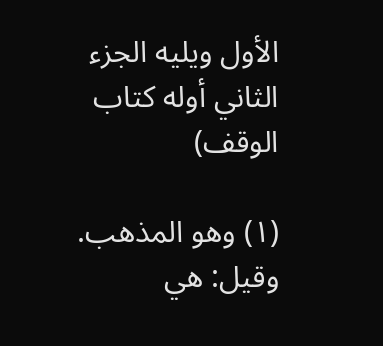الأول ويليه الجزء الثاني أوله كتاب الوقف)

(١) وهو المذهب. وقيل: هي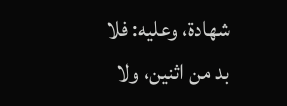شهادة، وعليه: فلا بد من اثنين، ولا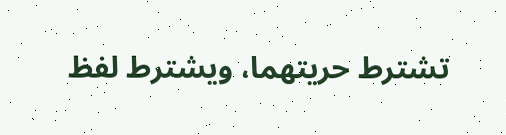تشترط حريتهما، ويشترط لفظ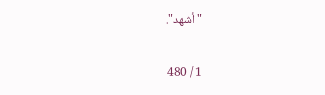"أشهد".

1 / 480